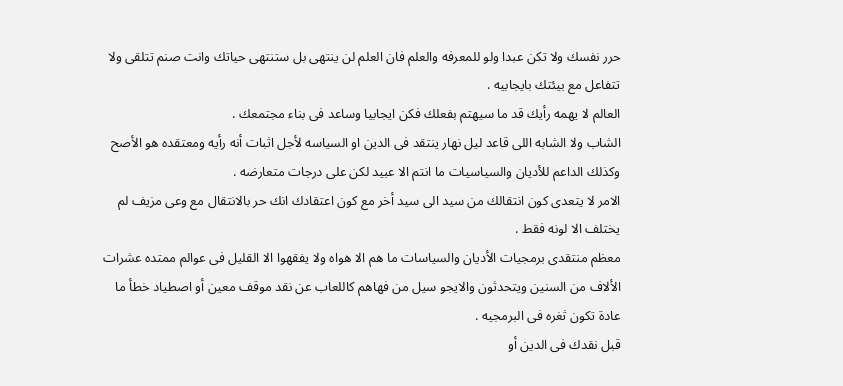حرر نفسك ولا تكن عبدا ولو للمعرفه والعلم فان العلم لن ينتهى بل ستنتهى حياتك وانت صنم تتلقى ولا تتفاعل مع بيئتك بايجابيه .
العالم لا يهمه رأيك قد ما سيهتم بفعلك فكن ايجابيا وساعد فى بناء مجتمعك .
الشاب ولا الشابه اللى قاعد ليل نهار ينتقد فى الدين او السياسه لأجل اثبات أنه رأيه ومعتقده هو الأصح وكذلك الداعم للأديان والسياسيات ما انتم الا عبيد لكن على درجات متعارضه .
الامر لا يتعدى كون انتقالك من سيد الى سيد أخر مع كون اعتقادك انك حر بالانتقال مع وعى مزيف لم يختلف الا لونه فقط .
معظم منتقدى برمجيات الأديان والسياسات ما هم الا هواه ولا يفقهوا الا القليل فى عوالم ممتده عشرات الألاف من السنين ويتحدثون والايجو سيل من فهاهم كاللعاب عن نقد موقف معين أو اصطياد خطأ ما عادة تكون ثغره فى البرمجيه .
قبل نقدك فى الدين أو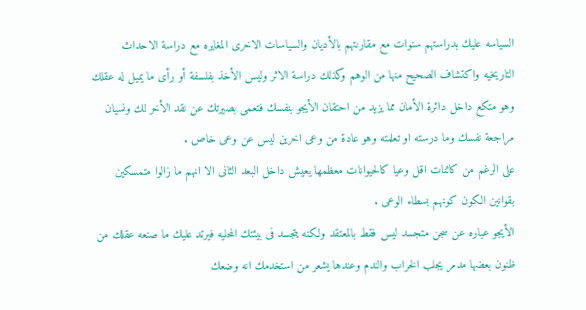السياسه عليك بدراستهم سنوات مع مقارنتهم بالأديان والسياسات الاخرى المغايره مع دراسة الاحداث التاريخيه واكتشاف الصحيح منها من الوهم وكذلك دراسة الاثر وليس الأخذ بفلسفة أو رأى ما يميل له عقلك وهو متكع داخل دائرة الأمان مما يزيد من احتقان الأيجو بنفسك فتعمى بصيرتك عن نقد الأخر لك ونسيان مراجعة نفسك وما درسته او تعلمته وهو عادة من وعى اخرين ليس عن وعى خاص .
على الرغم من كائنات اقل وعيا كالحيوانات معظمها يعيش داخل البعد الثانى الا انهم ما زالوا متمسكين بقوانين الكون كونهم بسطاء الوعى .
الأيجو عباره عن سجن متجسد ليس فقط بالمعتقد ولكنه يتجسد فى بيئتك المحليه فيرتد عليك ما صنعه عقلك من ظنون بعضها مدمر يجلب الخراب والندم وعندها يشعر من استخدمك انه وضعك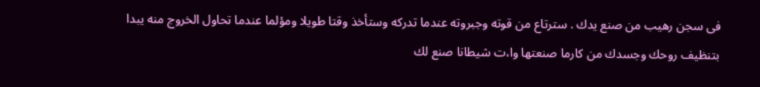فى سجن رهيب من صنع يدك . سترتاع من قوته وجبروته عندما تدركه وستأخذ وقتا طويلا ومؤلما عندما تحاول الخروج منه يبدا بتنظيف روحك وجسدك من كارما صنعتها وا،ت شيطانا صنع لك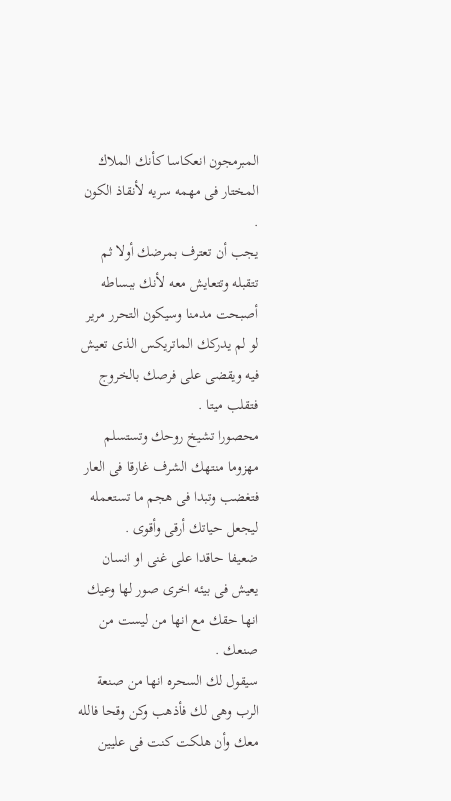المبرمجون انعكاسا كأنك الملاك المختار فى مهمه سريه لأنقاذ الكون .
يجب أن تعترف بمرضك أولا ثم تتقبله وتتعايش معه لأنك ببساطه أصبحت مدمنا وسيكون التحرر مرير لو لم يدركك الماتريكس الذى تعيش فيه ويقضى على فرصك بالخروج فتقلب ميتا .
محصورا تشيخ روحك وتستسلم مهزوما منتهك الشرف غارقا فى العار فتغضب وتبدا فى هجم ما تستعمله ليجعل حياتك أرقى وأقوى .
ضعيفا حاقدا على غنى او انسان يعيش فى بيئه اخرى صور لها وعيك انها حقك مع انها من ليست من صنعك .
سيقول لك السحره انها من صنعة الرب وهى لك فأذهب وكن وقحا فالله معك وأن هلكت كنت فى عليين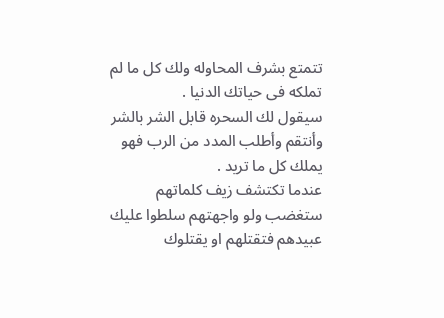تتمتع بشرف المحاوله ولك كل ما لم تملكه فى حياتك الدنيا .
سيقول لك السحره قابل الشر بالشر وأنتقم وأطلب المدد من الرب فهو يملك كل ما تريد .
عندما تكتشف زيف كلماتهم ستغضب ولو واجهتهم سلطوا عليك عبيدهم فتقتلهم او يقتلوك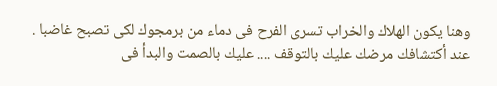وهنا يكون الهلاك والخراب تسرى الفرح فى دماء من برمجوك لكى تصبح غاضبا .
عند أكتشافك مرضك عليك بالتوقف .... عليك بالصمت والبدأ فى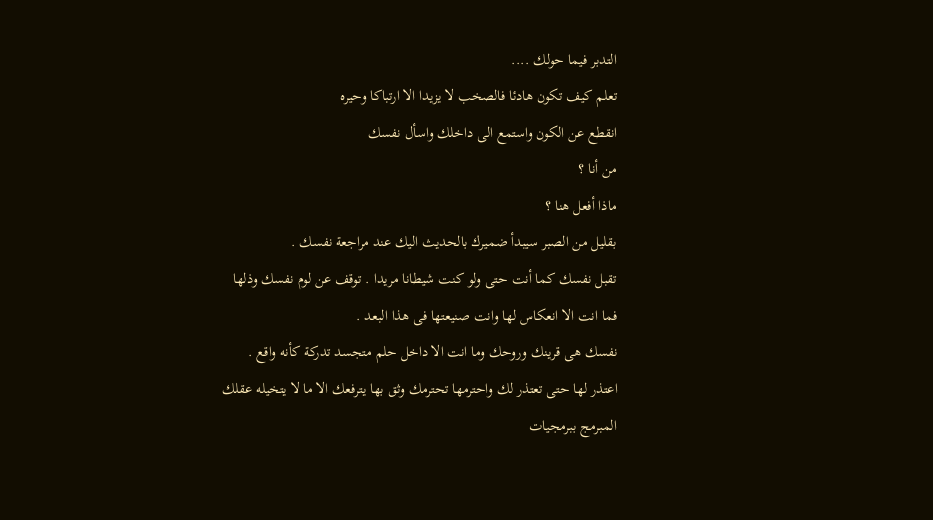التدبر فيما حولك ....
تعلم كيف تكون هادئا فالصخب لا يزيدا الا ارتباكا وحيره
انقطع عن الكون واستمع الى داخلك واسأل نفسك
من أنا ؟
ماذا أفعل هنا ؟
بقليل من الصبر سيبدأ ضميرك بالحديث اليك عند مراجعة نفسك .
تقبل نفسك كما أنت حتى ولو كنت شيطانا مريدا . توقف عن لوم نفسك وذلها فما انت الا انعكاس لها وانت صنيعتها فى هذا البعد .
نفسك هى قرينك وروحك وما انت الا داخل حلم متجسد تدركة كأنه واقع . اعتذر لها حتى تعتذر لك واحترمها تحترمك وثق بها يترفعك الا ما لا يتخيله عقلك المبرمج ببرمجيات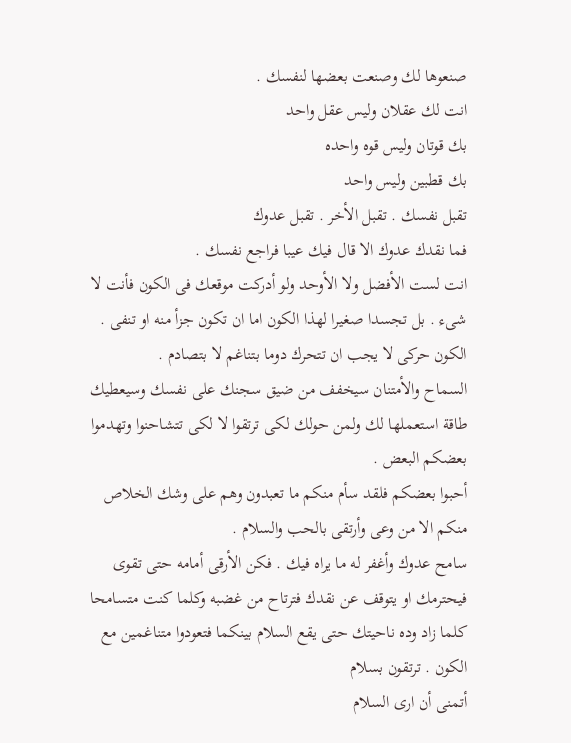صنعوها لك وصنعت بعضها لنفسك .
انت لك عقلان وليس عقل واحد
بك قوتان وليس قوه واحده
بك قطبين وليس واحد
تقبل نفسك . تقبل الأخر . تقبل عدوك
فما نقدك عدوك الا قال فيك عيبا فراجع نفسك .
انت لست الأفضل ولا الأوحد ولو أدركت موقعك فى الكون فأنت لا شىء . بل تجسدا صغيرا لهذا الكون اما ان تكون جزأ منه او تنفى .
الكون حركى لا يجب ان تتحرك دوما بتناغم لا بتصادم .
السماح والأمتنان سيخفف من ضيق سجنك على نفسك وسيعطيك طاقة استعملها لك ولمن حولك لكى ترتقوا لا لكى تتشاحنوا وتهدموا بعضكم البعض .
أحبوا بعضكم فلقد سأم منكم ما تعبدون وهم على وشك الخلاص منكم الا من وعى وأرتقى بالحب والسلام .
سامح عدوك وأغفر له ما يراه فيك . فكن الأرقى أمامه حتى تقوى فيحترمك او يتوقف عن نقدك فترتاح من غضبه وكلما كنت متسامحا كلما زاد وده ناحيتك حتى يقع السلام بينكما فتعودوا متناغمين مع الكون . ترتقون بسلام
أتمنى أن ارى السلام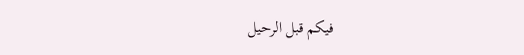فيكم قبل الرحيل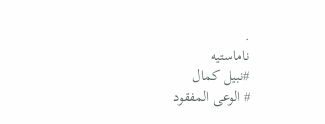.
ناماستيه
#نبيل كمال
# الوعى المفقود